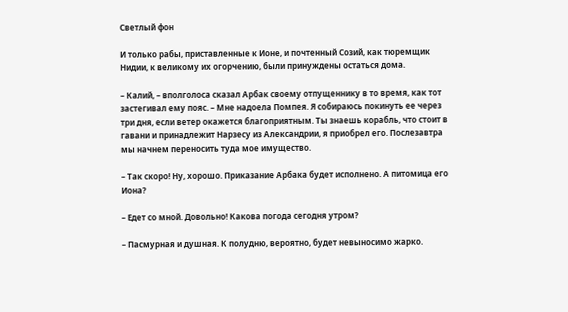Светлый фон

И только рабы, приставленные к Ионе, и почтенный Созий, как тюремщик Нидии, к великому их огорчению, были принуждены остаться дома.

– Калий, – вполголоса сказал Арбак своему отпущеннику в то время, как тот застегивал ему пояс. – Мне надоела Помпея. Я собираюсь покинуть ее через три дня, если ветер окажется благоприятным. Ты знаешь корабль, что стоит в гавани и принадлежит Нарзесу из Александрии, я приобрел его. Послезавтра мы начнем переносить туда мое имущество.

– Так скоро! Ну, хорошо. Приказание Арбака будет исполнено. А питомица его Иона?

– Едет со мной. Довольно! Какова погода сегодня утром?

– Пасмурная и душная. К полудню, вероятно, будет невыносимо жарко.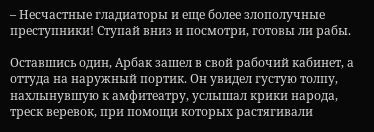– Несчастные гладиаторы и еще более злополучные преступники! Ступай вниз и посмотри, готовы ли рабы.

Оставшись один, Арбак зашел в свой рабочий кабинет, а оттуда на наружный портик. Он увидел густую толпу, нахлынувшую к амфитеатру, услышал крики народа, треск веревок, при помощи которых растягивали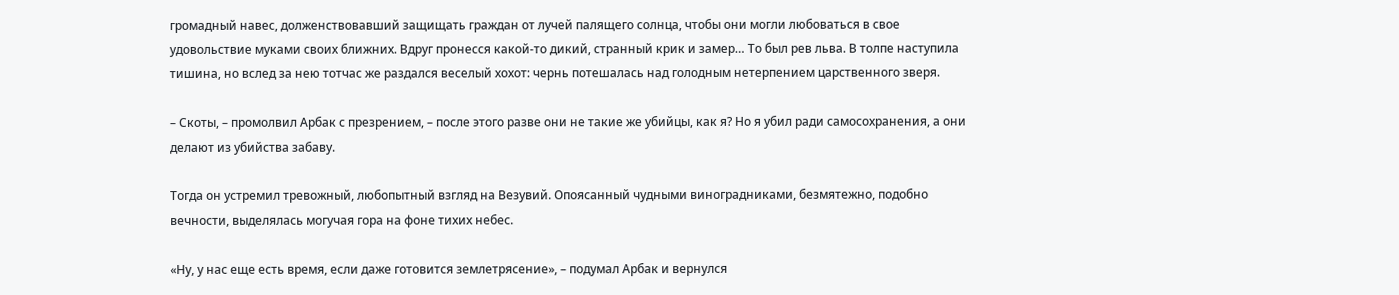громадный навес, долженствовавший защищать граждан от лучей палящего солнца, чтобы они могли любоваться в свое удовольствие муками своих ближних. Вдруг пронесся какой-то дикий, странный крик и замер… То был рев льва. В толпе наступила тишина, но вслед за нею тотчас же раздался веселый хохот: чернь потешалась над голодным нетерпением царственного зверя.

– Скоты, – промолвил Арбак с презрением, – после этого разве они не такие же убийцы, как я? Но я убил ради самосохранения, а они делают из убийства забаву.

Тогда он устремил тревожный, любопытный взгляд на Везувий. Опоясанный чудными виноградниками, безмятежно, подобно вечности, выделялась могучая гора на фоне тихих небес.

«Ну, у нас еще есть время, если даже готовится землетрясение», – подумал Арбак и вернулся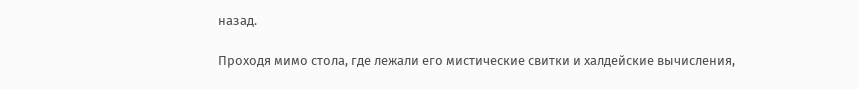назад.

Проходя мимо стола, где лежали его мистические свитки и халдейские вычисления,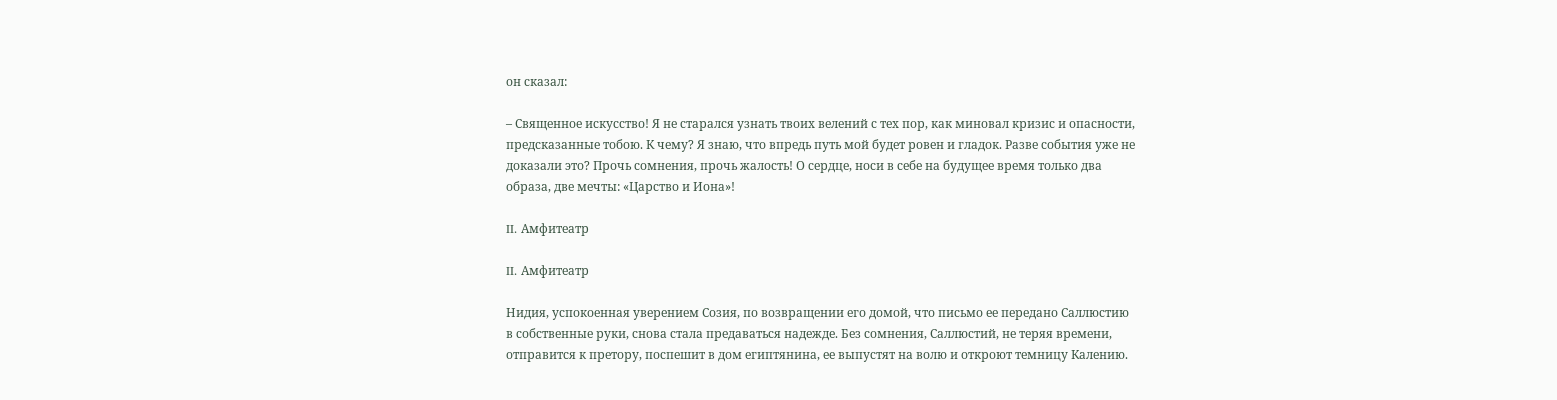он сказал:

– Священное искусство! Я не старался узнать твоих велений с тех пор, как миновал кризис и опасности, предсказанные тобою. К чему? Я знаю, что впредь путь мой будет ровен и гладок. Разве события уже не доказали это? Прочь сомнения, прочь жалость! О сердце, носи в себе на будущее время только два образа, две мечты: «Царство и Иона»!

II. Амфитеатр

II. Амфитеатр

Нидия, успокоенная уверением Созия, по возвращении его домой, что письмо ее передано Саллюстию в собственные руки, снова стала предаваться надежде. Без сомнения, Саллюстий, не теряя времени, отправится к претору, поспешит в дом египтянина, ее выпустят на волю и откроют темницу Калению.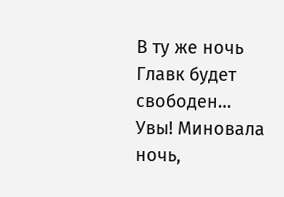В ту же ночь Главк будет свободен… Увы! Миновала ночь,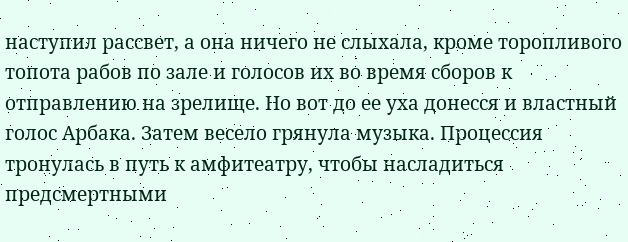наступил рассвет, а она ничего не слыхала, кроме торопливого топота рабов по зале и голосов их во время сборов к отправлению на зрелище. Но вот до ее уха донесся и властный голос Арбака. Затем весело грянула музыка. Процессия тронулась в путь к амфитеатру, чтобы насладиться предсмертными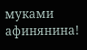муками афинянина!